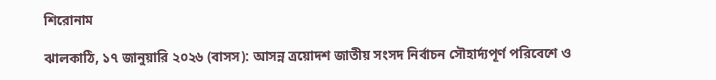শিরোনাম

ঝালকাঠি, ১৭ জানুয়ারি ২০২৬ (বাসস): আসন্ন ত্রয়োদশ জাতীয় সংসদ নির্বাচন সৌহার্দ্যপূর্ণ পরিবেশে ও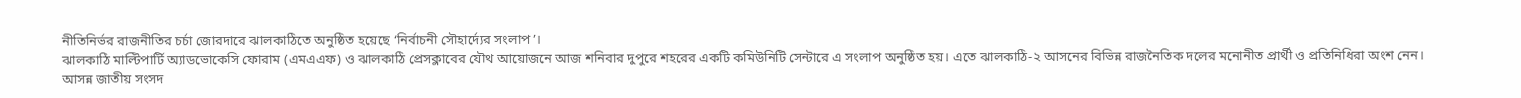নীতিনির্ভর রাজনীতির চর্চা জোরদারে ঝালকাঠিতে অনুষ্ঠিত হয়েছে ‘নির্বাচনী সৌহার্দ্যের সংলাপ’।
ঝালকাঠি মাল্টিপার্টি অ্যাডভোকেসি ফোরাম (এমএএফ) ও ঝালকাঠি প্রেসক্লাবের যৌথ আয়োজনে আজ শনিবার দুপুরে শহরের একটি কমিউনিটি সেন্টারে এ সংলাপ অনুষ্ঠিত হয়। এতে ঝালকাঠি-২ আসনের বিভিন্ন রাজনৈতিক দলের মনোনীত প্রার্থী ও প্রতিনিধিরা অংশ নেন।
আসন্ন জাতীয় সংসদ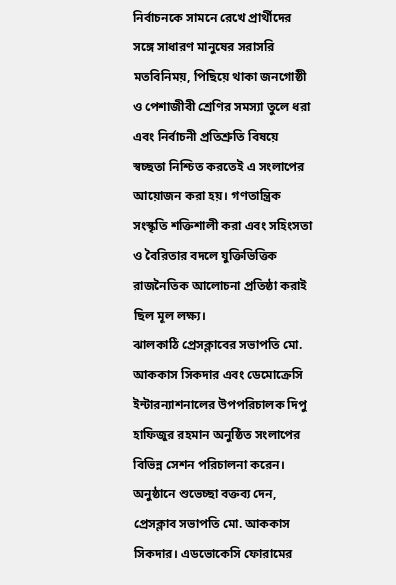নির্বাচনকে সামনে রেখে প্রার্থীদের সঙ্গে সাধারণ মানুষের সরাসরি মতবিনিময়, পিছিয়ে থাকা জনগোষ্ঠী ও পেশাজীবী শ্রেণির সমস্যা তুলে ধরা এবং নির্বাচনী প্রতিশ্রুতি বিষয়ে স্বচ্ছতা নিশ্চিত করতেই এ সংলাপের আয়োজন করা হয়। গণতান্ত্রিক সংস্কৃতি শক্তিশালী করা এবং সহিংসতা ও বৈরিতার বদলে যুক্তিভিত্তিক রাজনৈতিক আলোচনা প্রতিষ্ঠা করাই ছিল মূল লক্ষ্য।
ঝালকাঠি প্রেসক্লাবের সভাপতি মো. আককাস সিকদার এবং ডেমোক্রেসি ইন্টারন্যাশনালের উপপরিচালক দিপু হাফিজুর রহমান অনুষ্ঠিত সংলাপের বিভিন্ন সেশন পরিচালনা করেন। অনুষ্ঠানে শুভেচ্ছা বক্তব্য দেন, প্রেসক্লাব সভাপতি মো. আককাস সিকদার। এডভোকেসি ফোরামের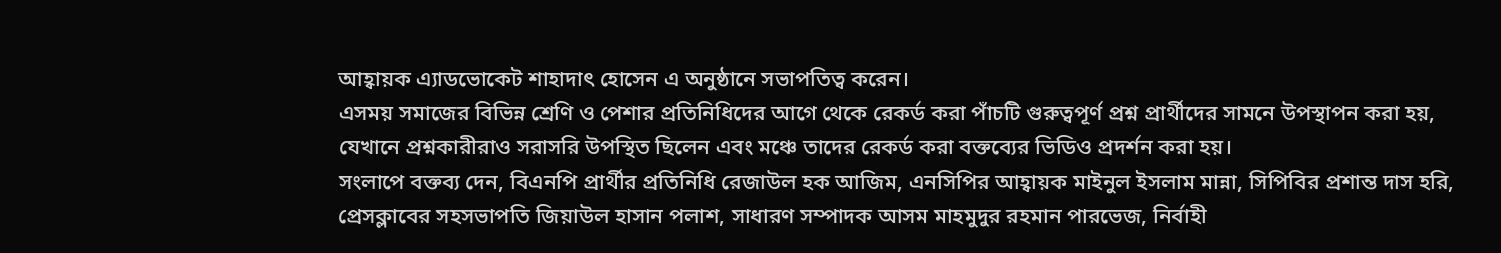আহ্বায়ক এ্যাডভোকেট শাহাদাৎ হোসেন এ অনুষ্ঠানে সভাপতিত্ব করেন।
এসময় সমাজের বিভিন্ন শ্রেণি ও পেশার প্রতিনিধিদের আগে থেকে রেকর্ড করা পাঁচটি গুরুত্বপূর্ণ প্রশ্ন প্রার্থীদের সামনে উপস্থাপন করা হয়, যেখানে প্রশ্নকারীরাও সরাসরি উপস্থিত ছিলেন এবং মঞ্চে তাদের রেকর্ড করা বক্তব্যের ভিডিও প্রদর্শন করা হয়।
সংলাপে বক্তব্য দেন, বিএনপি প্রার্থীর প্রতিনিধি রেজাউল হক আজিম, এনসিপির আহ্বায়ক মাইনুল ইসলাম মান্না, সিপিবির প্রশান্ত দাস হরি, প্রেসক্লাবের সহসভাপতি জিয়াউল হাসান পলাশ, সাধারণ সম্পাদক আসম মাহমুদুর রহমান পারভেজ, নির্বাহী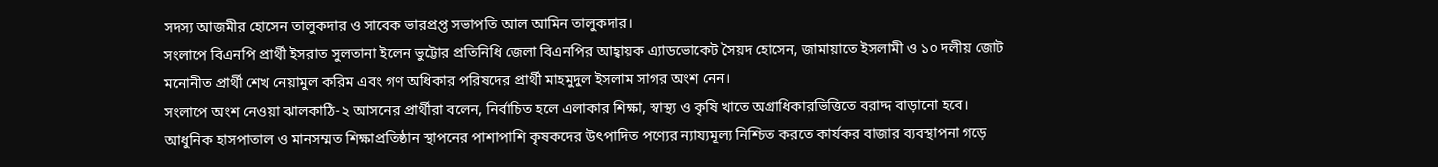সদস্য আজমীর হোসেন তালুকদার ও সাবেক ভারপ্রপ্ত সভাপতি আল আমিন তালুকদার।
সংলাপে বিএনপি প্রার্থী ইসরাত সুলতানা ইলেন ভুট্টোর প্রতিনিধি জেলা বিএনপির আহ্বায়ক এ্যাডভোকেট সৈয়দ হোসেন, জামায়াতে ইসলামী ও ১০ দলীয় জোট মনোনীত প্রার্থী শেখ নেয়ামুল করিম এবং গণ অধিকার পরিষদের প্রার্থী মাহমুদুল ইসলাম সাগর অংশ নেন।
সংলাপে অংশ নেওয়া ঝালকাঠি-২ আসনের প্রার্থীরা বলেন, নির্বাচিত হলে এলাকার শিক্ষা, স্বাস্থ্য ও কৃষি খাতে অগ্রাধিকারভিত্তিতে বরাদ্দ বাড়ানো হবে। আধুনিক হাসপাতাল ও মানসম্মত শিক্ষাপ্রতিষ্ঠান স্থাপনের পাশাপাশি কৃষকদের উৎপাদিত পণ্যের ন্যায্যমূল্য নিশ্চিত করতে কার্যকর বাজার ব্যবস্থাপনা গড়ে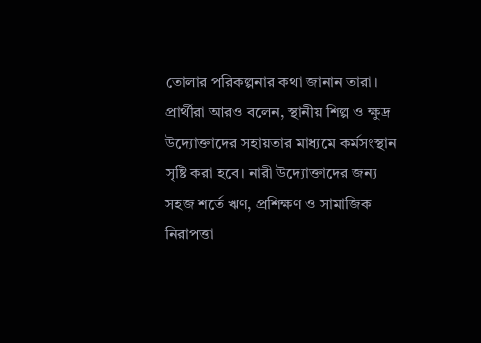তোলার পরিকল্পনার কথা জানান তারা।
প্রার্থীরা আরও বলেন, স্থানীয় শিল্প ও ক্ষুদ্র উদ্যোক্তাদের সহায়তার মাধ্যমে কর্মসংস্থান সৃষ্টি করা হবে। নারী উদ্যোক্তাদের জন্য সহজ শর্তে ঋণ, প্রশিক্ষণ ও সামাজিক নিরাপত্তা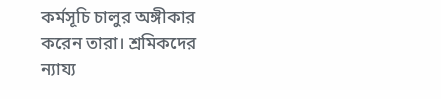কর্মসূচি চালুর অঙ্গীকার করেন তারা। শ্রমিকদের ন্যায্য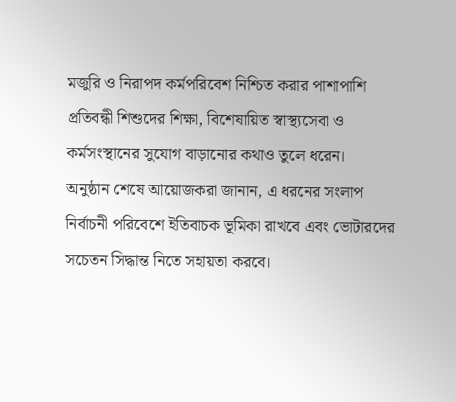মজুরি ও নিরাপদ কর্মপরিবেশ নিশ্চিত করার পাশাপাশি প্রতিবন্ধী শিশুদের শিক্ষা, বিশেষায়িত স্বাস্থ্যসেবা ও কর্মসংস্থানের সুযোগ বাড়ানোর কথাও তুলে ধরেন।
অনুষ্ঠান শেষে আয়োজকরা জানান, এ ধরনের সংলাপ নির্বাচনী পরিবেশে ইতিবাচক ভূমিকা রাখবে এবং ভোটারদের সচেতন সিদ্ধান্ত নিতে সহায়তা করবে।